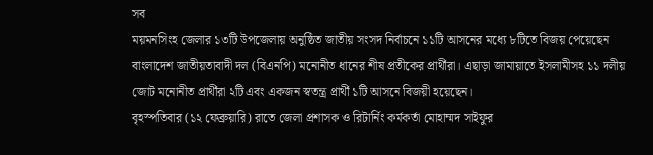সব
ময়মনসিংহ জেলার ১৩টি উপজেলায় অনুষ্ঠিত জাতীয় সংসদ নির্বাচনে ১১টি আসনের মধ্যে ৮টিতে বিজয় পেয়েছেন বাংলাদেশ জাতীয়তাবাদী দল (বিএনপি) মনোনীত ধানের শীষ প্রতীকের প্রার্থীরা। এছাড়া জামায়াতে ইসলামীসহ ১১ দলীয় জোট মনোনীত প্রার্থীরা ২টি এবং একজন স্বতন্ত্র প্রার্থী ১টি আসনে বিজয়ী হয়েছেন।
বৃহস্পতিবার (১২ ফেব্রুয়ারি) রাতে জেলা প্রশাসক ও রিটার্নিং কর্মকর্তা মোহাম্মদ সাইফুর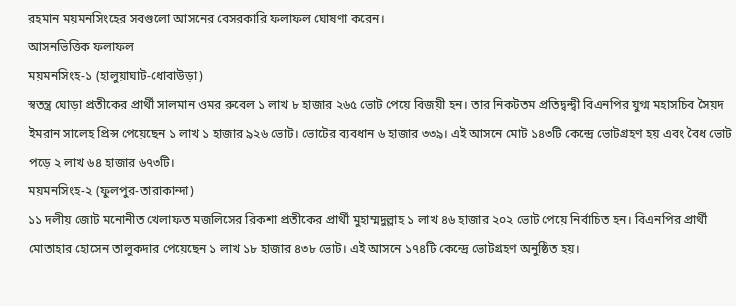রহমান ময়মনসিংহের সবগুলো আসনের বেসরকারি ফলাফল ঘোষণা করেন।
আসনভিত্তিক ফলাফল
ময়মনসিংহ-১ (হালুয়াঘাট-ধোবাউড়া)
স্বতন্ত্র ঘোড়া প্রতীকের প্রার্থী সালমান ওমর রুবেল ১ লাখ ৮ হাজার ২৬৫ ভোট পেয়ে বিজয়ী হন। তার নিকটতম প্রতিদ্বন্দ্বী বিএনপির যুগ্ম মহাসচিব সৈয়দ ইমরান সালেহ প্রিন্স পেয়েছেন ১ লাখ ১ হাজার ৯২৬ ভোট। ভোটের ব্যবধান ৬ হাজার ৩৩৯। এই আসনে মোট ১৪৩টি কেন্দ্রে ভোটগ্রহণ হয় এবং বৈধ ভোট পড়ে ২ লাখ ৬৪ হাজার ৬৭৩টি।
ময়মনসিংহ-২ (ফুলপুর-তারাকান্দা)
১১ দলীয় জোট মনোনীত খেলাফত মজলিসের রিকশা প্রতীকের প্রার্থী মুহাম্মদুল্লাহ ১ লাখ ৪৬ হাজার ২০২ ভোট পেয়ে নির্বাচিত হন। বিএনপির প্রার্থী মোতাহার হোসেন তালুকদার পেয়েছেন ১ লাখ ১৮ হাজার ৪৩৮ ভোট। এই আসনে ১৭৪টি কেন্দ্রে ভোটগ্রহণ অনুষ্ঠিত হয়।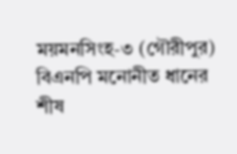ময়মনসিংহ-৩ (গৌরীপুর)
বিএনপি মনোনীত ধানের শীষ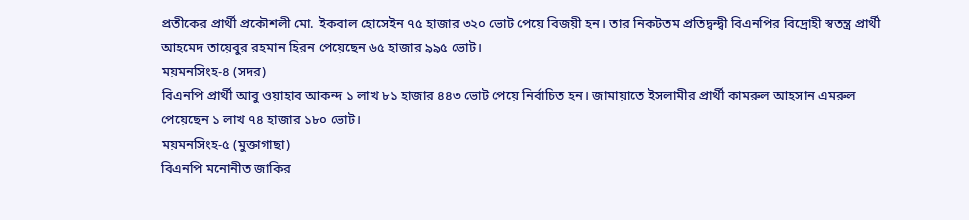প্রতীকের প্রার্থী প্রকৌশলী মো. ইকবাল হোসেইন ৭৫ হাজার ৩২০ ভোট পেয়ে বিজয়ী হন। তার নিকটতম প্রতিদ্বন্দ্বী বিএনপির বিদ্রোহী স্বতন্ত্র প্রার্থী আহমেদ তায়েবুর রহমান হিরন পেয়েছেন ৬৫ হাজার ৯৯৫ ভোট।
ময়মনসিংহ-৪ (সদর)
বিএনপি প্রার্থী আবু ওয়াহাব আকন্দ ১ লাখ ৮১ হাজার ৪৪৩ ভোট পেয়ে নির্বাচিত হন। জামায়াতে ইসলামীর প্রার্থী কামরুল আহসান এমরুল পেয়েছেন ১ লাখ ৭৪ হাজার ১৮০ ভোট।
ময়মনসিংহ-৫ (মুক্তাগাছা)
বিএনপি মনোনীত জাকির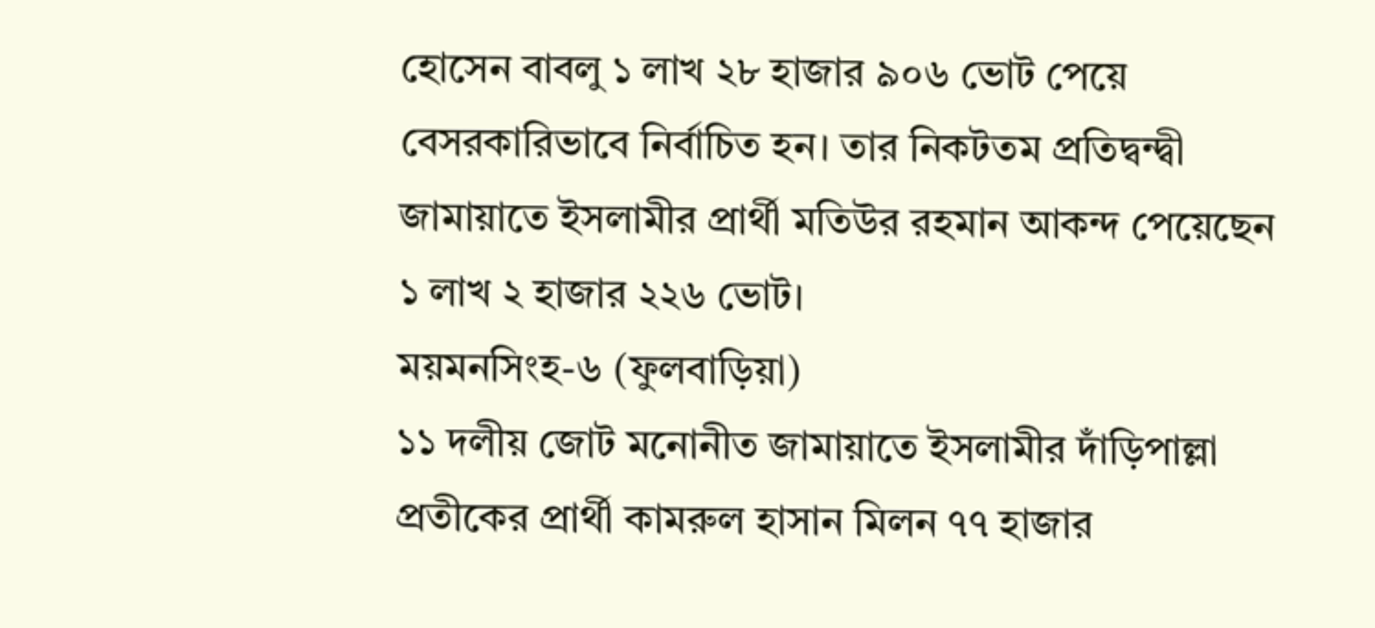হোসেন বাবলু ১ লাখ ২৮ হাজার ৯০৬ ভোট পেয়ে বেসরকারিভাবে নির্বাচিত হন। তার নিকটতম প্রতিদ্বন্দ্বী জামায়াতে ইসলামীর প্রার্থী মতিউর রহমান আকন্দ পেয়েছেন ১ লাখ ২ হাজার ২২৬ ভোট।
ময়মনসিংহ-৬ (ফুলবাড়িয়া)
১১ দলীয় জোট মনোনীত জামায়াতে ইসলামীর দাঁড়িপাল্লা প্রতীকের প্রার্থী কামরুল হাসান মিলন ৭৭ হাজার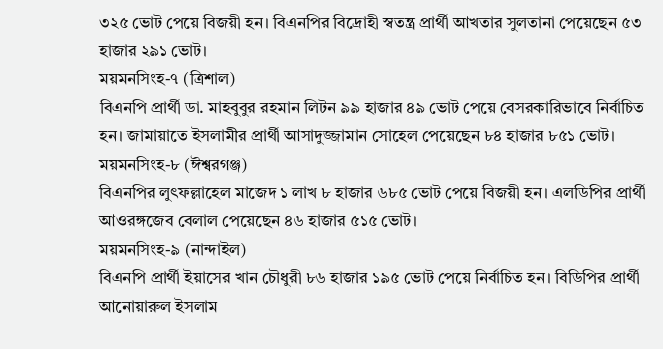৩২৫ ভোট পেয়ে বিজয়ী হন। বিএনপির বিদ্রোহী স্বতন্ত্র প্রার্থী আখতার সুলতানা পেয়েছেন ৫৩ হাজার ২৯১ ভোট।
ময়মনসিংহ-৭ (ত্রিশাল)
বিএনপি প্রার্থী ডা. মাহবুবুর রহমান লিটন ৯৯ হাজার ৪৯ ভোট পেয়ে বেসরকারিভাবে নির্বাচিত হন। জামায়াতে ইসলামীর প্রার্থী আসাদুজ্জামান সোহেল পেয়েছেন ৮৪ হাজার ৮৫১ ভোট।
ময়মনসিংহ-৮ (ঈশ্বরগঞ্জ)
বিএনপির লুৎফল্লাহেল মাজেদ ১ লাখ ৮ হাজার ৬৮৫ ভোট পেয়ে বিজয়ী হন। এলডিপির প্রার্থী আওরঙ্গজেব বেলাল পেয়েছেন ৪৬ হাজার ৫১৫ ভোট।
ময়মনসিংহ-৯ (নান্দাইল)
বিএনপি প্রার্থী ইয়াসের খান চৌধুরী ৮৬ হাজার ১৯৫ ভোট পেয়ে নির্বাচিত হন। বিডিপির প্রার্থী আনোয়ারুল ইসলাম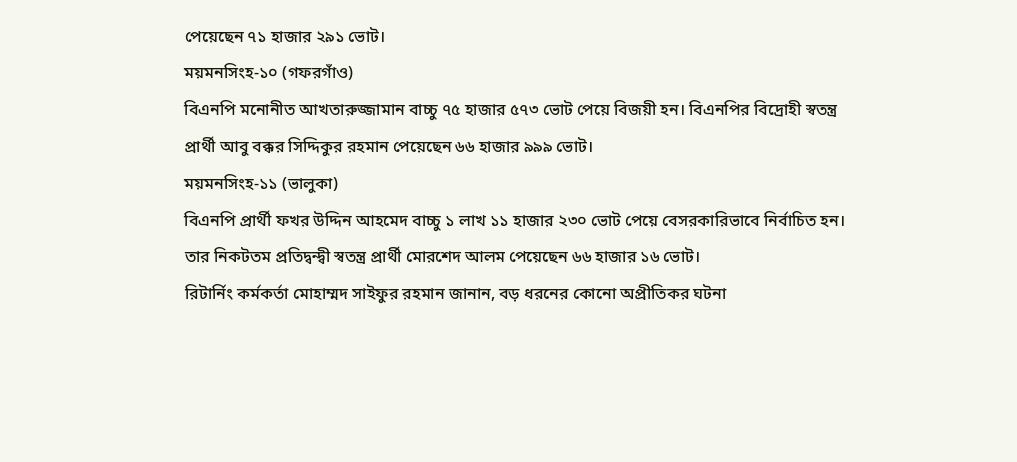পেয়েছেন ৭১ হাজার ২৯১ ভোট।
ময়মনসিংহ-১০ (গফরগাঁও)
বিএনপি মনোনীত আখতারুজ্জামান বাচ্চু ৭৫ হাজার ৫৭৩ ভোট পেয়ে বিজয়ী হন। বিএনপির বিদ্রোহী স্বতন্ত্র প্রার্থী আবু বক্কর সিদ্দিকুর রহমান পেয়েছেন ৬৬ হাজার ৯৯৯ ভোট।
ময়মনসিংহ-১১ (ভালুকা)
বিএনপি প্রার্থী ফখর উদ্দিন আহমেদ বাচ্চু ১ লাখ ১১ হাজার ২৩০ ভোট পেয়ে বেসরকারিভাবে নির্বাচিত হন। তার নিকটতম প্রতিদ্বন্দ্বী স্বতন্ত্র প্রার্থী মোরশেদ আলম পেয়েছেন ৬৬ হাজার ১৬ ভোট।
রিটার্নিং কর্মকর্তা মোহাম্মদ সাইফুর রহমান জানান, বড় ধরনের কোনো অপ্রীতিকর ঘটনা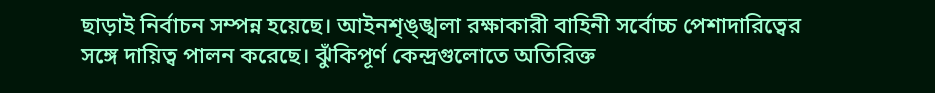ছাড়াই নির্বাচন সম্পন্ন হয়েছে। আইনশৃঙ্ঙ্খলা রক্ষাকারী বাহিনী সর্বোচ্চ পেশাদারিত্বের সঙ্গে দায়িত্ব পালন করেছে। ঝুঁকিপূর্ণ কেন্দ্রগুলোতে অতিরিক্ত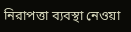নিরাপত্তা ব্যবস্থা নেওয়া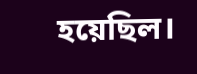হয়েছিল।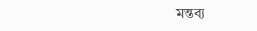মন্তব্য